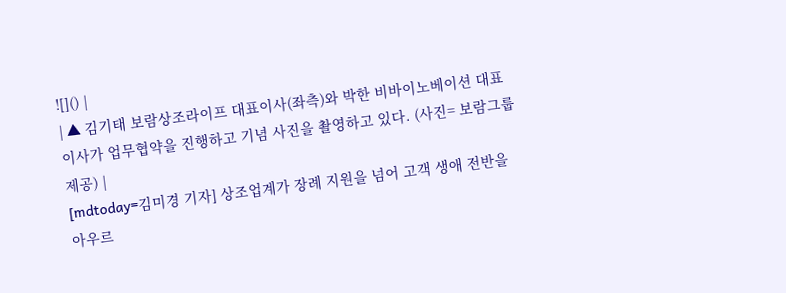![]() |
| ▲ 김기태 보람상조라이프 대표이사(좌측)와 박한 비바이노베이션 대표이사가 업무협약을 진행하고 기념 사진을 촬영하고 있다. (사진= 보람그룹 제공) |
[mdtoday=김미경 기자] 상조업계가 장례 지원을 넘어 고객 생애 전반을 아우르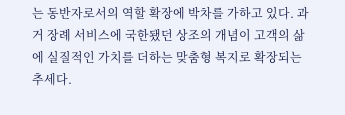는 동반자로서의 역할 확장에 박차를 가하고 있다. 과거 장례 서비스에 국한됐던 상조의 개념이 고객의 삶에 실질적인 가치를 더하는 맞춤형 복지로 확장되는 추세다.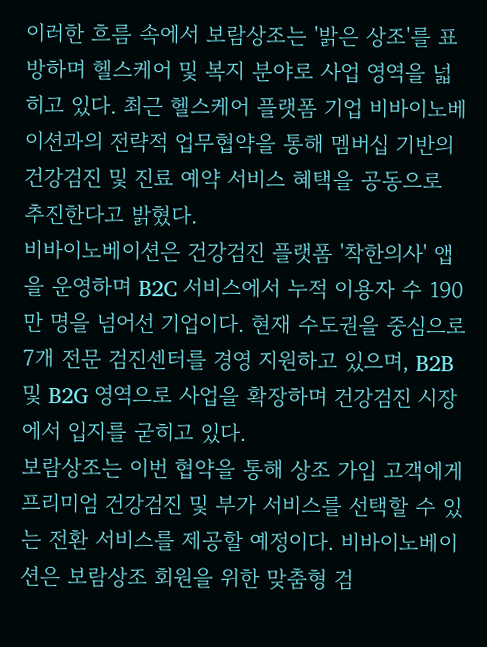이러한 흐름 속에서 보람상조는 '밝은 상조'를 표방하며 헬스케어 및 복지 분야로 사업 영역을 넓히고 있다. 최근 헬스케어 플랫폼 기업 비바이노베이션과의 전략적 업무협약을 통해 멤버십 기반의 건강검진 및 진료 예약 서비스 혜택을 공동으로 추진한다고 밝혔다.
비바이노베이션은 건강검진 플랫폼 '착한의사' 앱을 운영하며 B2C 서비스에서 누적 이용자 수 190만 명을 넘어선 기업이다. 현재 수도권을 중심으로 7개 전문 검진센터를 경영 지원하고 있으며, B2B 및 B2G 영역으로 사업을 확장하며 건강검진 시장에서 입지를 굳히고 있다.
보람상조는 이번 협약을 통해 상조 가입 고객에게 프리미엄 건강검진 및 부가 서비스를 선택할 수 있는 전환 서비스를 제공할 예정이다. 비바이노베이션은 보람상조 회원을 위한 맞춤형 검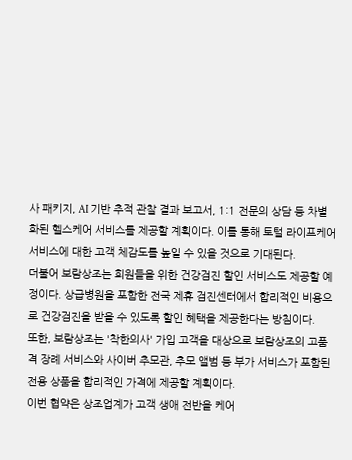사 패키지, AI 기반 추적 관찰 결과 보고서, 1:1 전문의 상담 등 차별화된 헬스케어 서비스를 제공할 계획이다. 이를 통해 토털 라이프케어 서비스에 대한 고객 체감도를 높일 수 있을 것으로 기대된다.
더불어 보람상조는 회원들을 위한 건강검진 할인 서비스도 제공할 예정이다. 상급병원을 포함한 전국 제휴 검진센터에서 합리적인 비용으로 건강검진을 받을 수 있도록 할인 혜택을 제공한다는 방침이다.
또한, 보람상조는 '착한의사' 가입 고객을 대상으로 보람상조의 고품격 장례 서비스와 사이버 추모관, 추모 앨범 등 부가 서비스가 포함된 전용 상품을 합리적인 가격에 제공할 계획이다.
이번 협약은 상조업계가 고객 생애 전반을 케어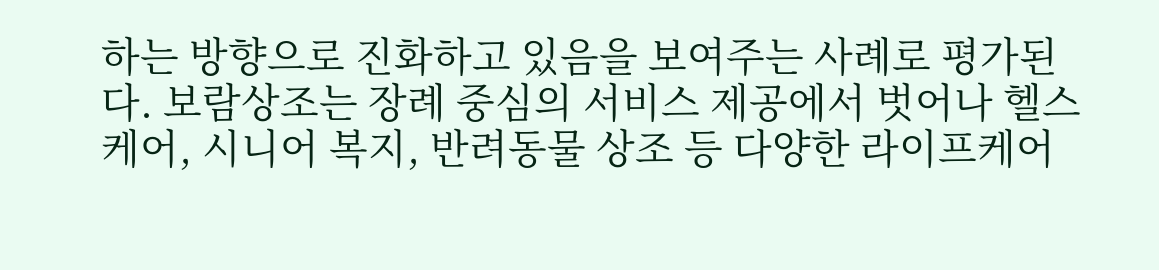하는 방향으로 진화하고 있음을 보여주는 사례로 평가된다. 보람상조는 장례 중심의 서비스 제공에서 벗어나 헬스케어, 시니어 복지, 반려동물 상조 등 다양한 라이프케어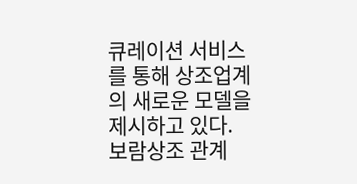큐레이션 서비스를 통해 상조업계의 새로운 모델을 제시하고 있다.
보람상조 관계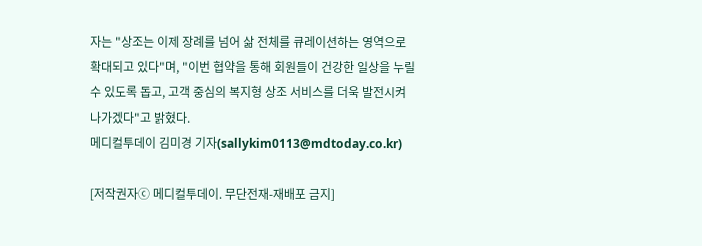자는 "상조는 이제 장례를 넘어 삶 전체를 큐레이션하는 영역으로 확대되고 있다"며, "이번 협약을 통해 회원들이 건강한 일상을 누릴 수 있도록 돕고, 고객 중심의 복지형 상조 서비스를 더욱 발전시켜 나가겠다"고 밝혔다.
메디컬투데이 김미경 기자(sallykim0113@mdtoday.co.kr)

[저작권자ⓒ 메디컬투데이. 무단전재-재배포 금지]